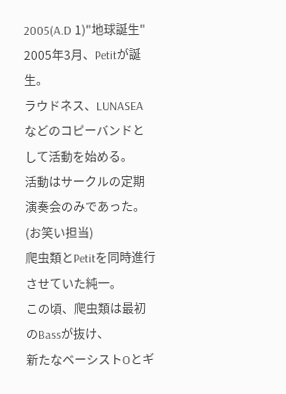2005(A.D 1)"地球誕生"
2005年3月、Petitが誕生。
ラウドネス、LUNASEAなどのコピーバンドとして活動を始める。
活動はサークルの定期演奏会のみであった。(お笑い担当)
爬虫類とPetitを同時進行させていた純一。
この頃、爬虫類は最初のBassが抜け、
新たなベーシストOとギ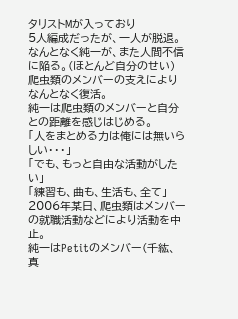タリストMが入っており
5人編成だったが、一人が脱退。
なんとなく純一が、また人間不信に陥る。(ほとんど自分のせい)
爬虫類のメンバーの支えによりなんとなく復活。
純一は爬虫類のメンバーと自分との距離を感じはじめる。
「人をまとめる力は俺には無いらしい・・・」
「でも、もっと自由な活動がしたい」
「練習も、曲も、生活も、全て」
2006年某日、爬虫類はメンバーの就職活動などにより活動を中止。
純一はPetitのメンバー(千紘、真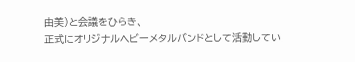由美)と会議をひらき、
正式にオリジナルヘビーメタルバンドとして活動してい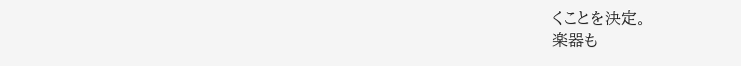くことを決定。
楽器も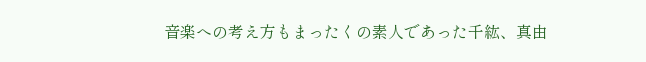音楽への考え方もまったくの素人であった千紘、真由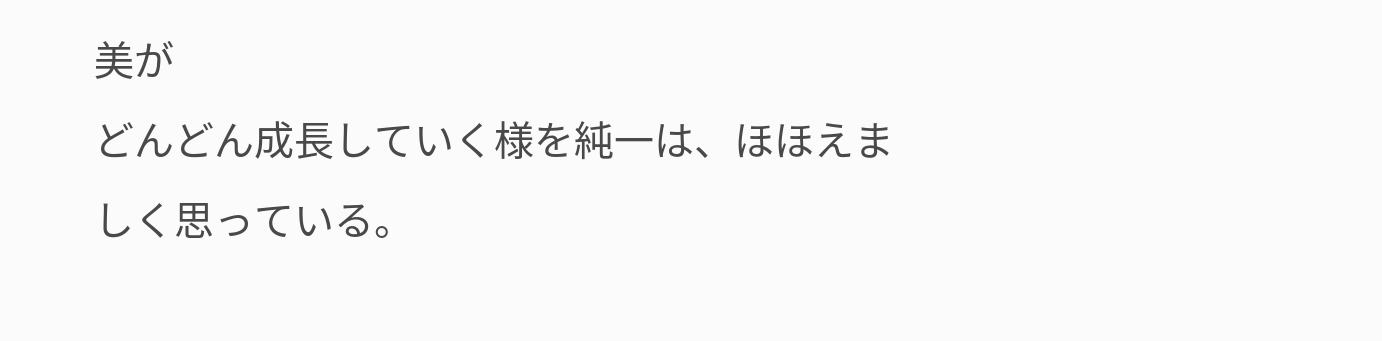美が
どんどん成長していく様を純一は、ほほえましく思っている。